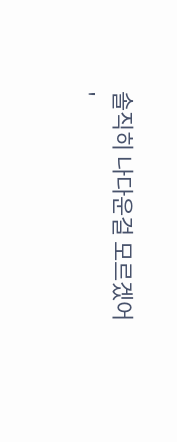솔직히 나다운걸 모르겠어
'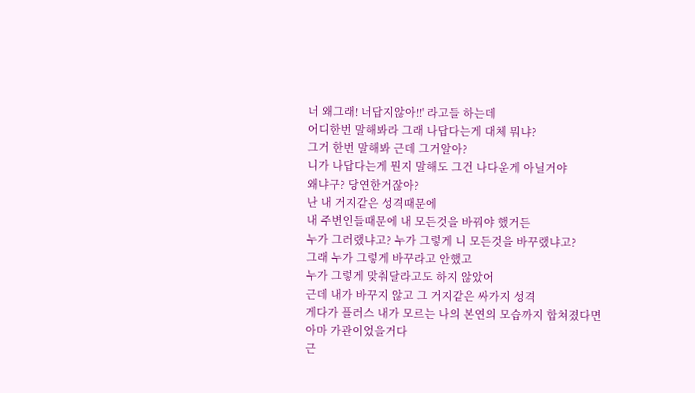너 왜그래! 너답지않아!!' 라고들 하는데
어디한번 말해봐라 그래 나답다는게 대체 뭐냐?
그거 한번 말해봐 근데 그거알아?
니가 나답다는게 뭔지 말해도 그건 나다운게 아닐거야
왜냐구? 당연한거잖아?
난 내 거지같은 성격때문에
내 주변인들때문에 내 모든것을 바꿔야 했거든
누가 그러랬냐고? 누가 그렇게 니 모든것을 바꾸랬냐고?
그래 누가 그렇게 바꾸라고 안했고
누가 그렇게 맞춰달라고도 하지 않았어
근데 내가 바꾸지 않고 그 거지같은 싸가지 성격
게다가 플러스 내가 모르는 나의 본연의 모습까지 합쳐졌다면
아마 가관이었을거다
근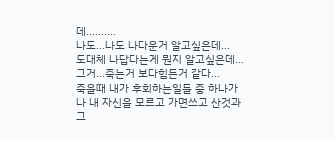데..........
나도...나도 나다운거 알고싶은데...
도대체 나답다는게 뭔지 알고싶은데...
그거...죽는거 보다힘든거 같다...
죽을때 내가 후회하는일들 중 하나가
나 내 자신을 모르고 가면쓰고 산것과
그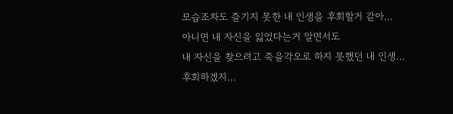모습조차도 즐기지 못한 내 인생을 후회할거 같아...
아니면 내 자신을 잃었다는거 알면서도
내 자신을 찾으려고 죽을각오로 하지 못했던 내 인생...
후회하겠지...